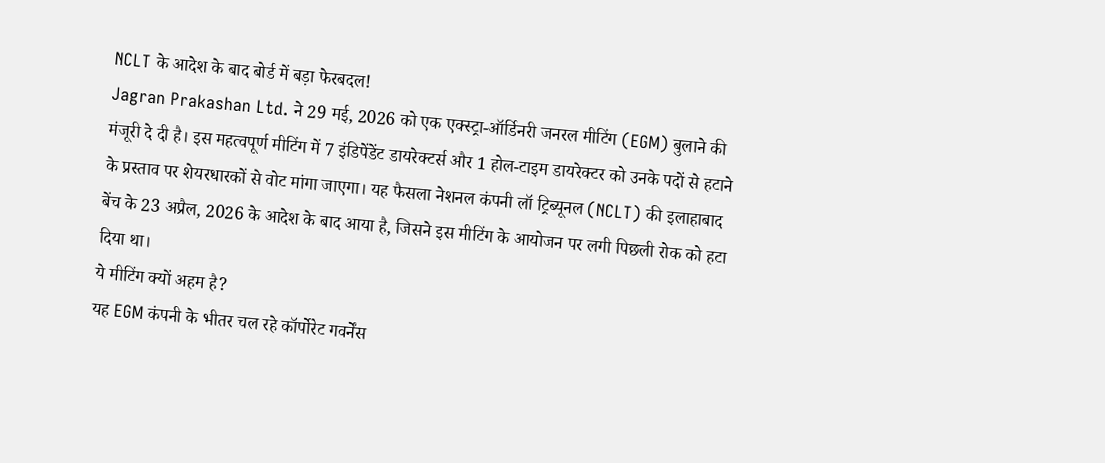NCLT के आदेश के बाद बोर्ड में बड़ा फेरबदल!
Jagran Prakashan Ltd. ने 29 मई, 2026 को एक एक्स्ट्रा-ऑर्डिनरी जनरल मीटिंग (EGM) बुलाने की मंजूरी दे दी है। इस महत्वपूर्ण मीटिंग में 7 इंडिपेंडेंट डायरेक्टर्स और 1 होल-टाइम डायरेक्टर को उनके पदों से हटाने के प्रस्ताव पर शेयरधारकों से वोट मांगा जाएगा। यह फैसला नेशनल कंपनी लॉ ट्रिब्यूनल (NCLT) की इलाहाबाद बेंच के 23 अप्रैल, 2026 के आदेश के बाद आया है, जिसने इस मीटिंग के आयोजन पर लगी पिछली रोक को हटा दिया था।
ये मीटिंग क्यों अहम है?
यह EGM कंपनी के भीतर चल रहे कॉर्पोरेट गवर्नेंस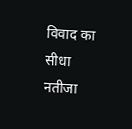विवाद का सीधा नतीजा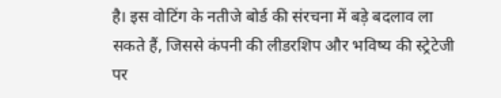है। इस वोटिंग के नतीजे बोर्ड की संरचना में बड़े बदलाव ला सकते हैं, जिससे कंपनी की लीडरशिप और भविष्य की स्ट्रेटेजी पर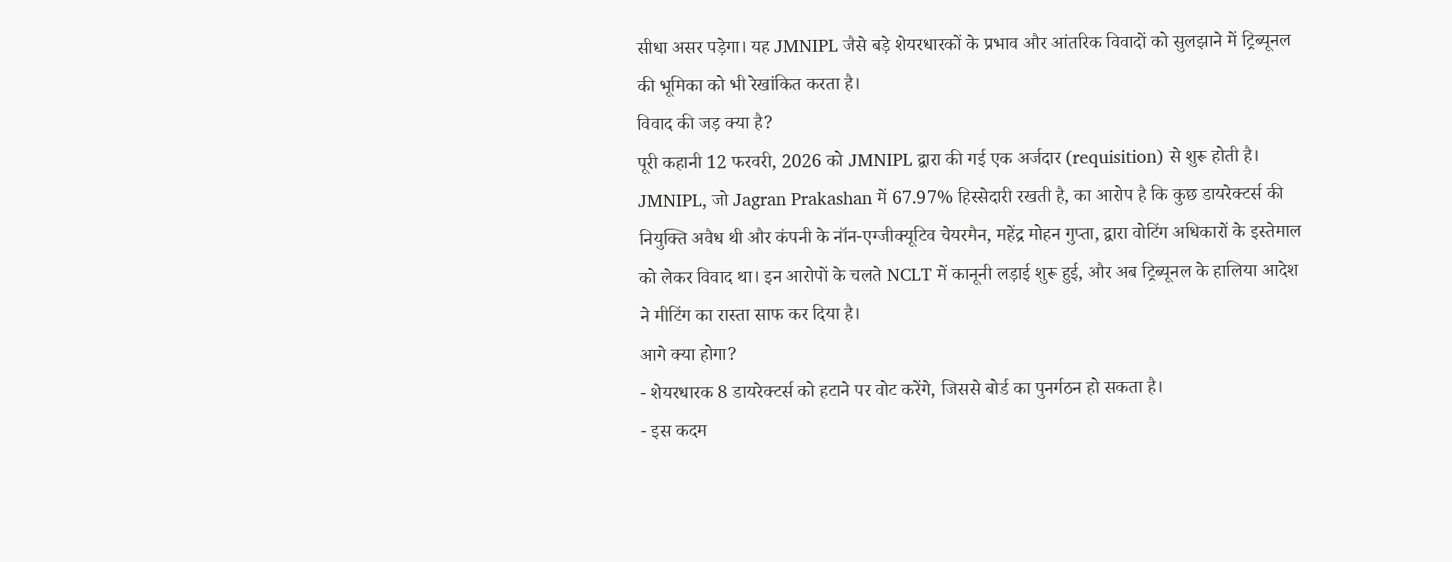सीधा असर पड़ेगा। यह JMNIPL जैसे बड़े शेयरधारकों के प्रभाव और आंतरिक विवादों को सुलझाने में ट्रिब्यूनल की भूमिका को भी रेखांकित करता है।
विवाद की जड़ क्या है?
पूरी कहानी 12 फरवरी, 2026 को JMNIPL द्वारा की गई एक अर्जदार (requisition) से शुरू होती है। JMNIPL, जो Jagran Prakashan में 67.97% हिस्सेदारी रखती है, का आरोप है कि कुछ डायरेक्टर्स की नियुक्ति अवैध थी और कंपनी के नॉन-एग्जीक्यूटिव चेयरमैन, महेंद्र मोहन गुप्ता, द्वारा वोटिंग अधिकारों के इस्तेमाल को लेकर विवाद था। इन आरोपों के चलते NCLT में कानूनी लड़ाई शुरू हुई, और अब ट्रिब्यूनल के हालिया आदेश ने मीटिंग का रास्ता साफ कर दिया है।
आगे क्या होगा?
- शेयरधारक 8 डायरेक्टर्स को हटाने पर वोट करेंगे, जिससे बोर्ड का पुनर्गठन हो सकता है।
- इस कदम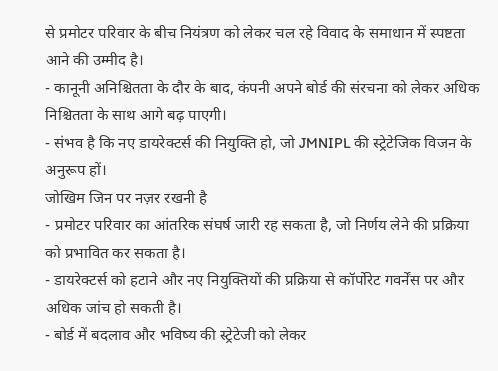से प्रमोटर परिवार के बीच नियंत्रण को लेकर चल रहे विवाद के समाधान में स्पष्टता आने की उम्मीद है।
- कानूनी अनिश्चितता के दौर के बाद, कंपनी अपने बोर्ड की संरचना को लेकर अधिक निश्चितता के साथ आगे बढ़ पाएगी।
- संभव है कि नए डायरेक्टर्स की नियुक्ति हो, जो JMNIPL की स्ट्रेटेजिक विजन के अनुरूप हों।
जोखिम जिन पर नज़र रखनी है
- प्रमोटर परिवार का आंतरिक संघर्ष जारी रह सकता है, जो निर्णय लेने की प्रक्रिया को प्रभावित कर सकता है।
- डायरेक्टर्स को हटाने और नए नियुक्तियों की प्रक्रिया से कॉर्पोरेट गवर्नेंस पर और अधिक जांच हो सकती है।
- बोर्ड में बदलाव और भविष्य की स्ट्रेटेजी को लेकर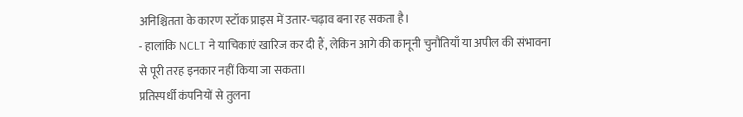अनिश्चितता के कारण स्टॉक प्राइस में उतार-चढ़ाव बना रह सकता है।
- हालांकि NCLT ने याचिकाएं खारिज कर दी हैं, लेकिन आगे की कानूनी चुनौतियाँ या अपील की संभावना से पूरी तरह इनकार नहीं किया जा सकता।
प्रतिस्पर्धी कंपनियों से तुलना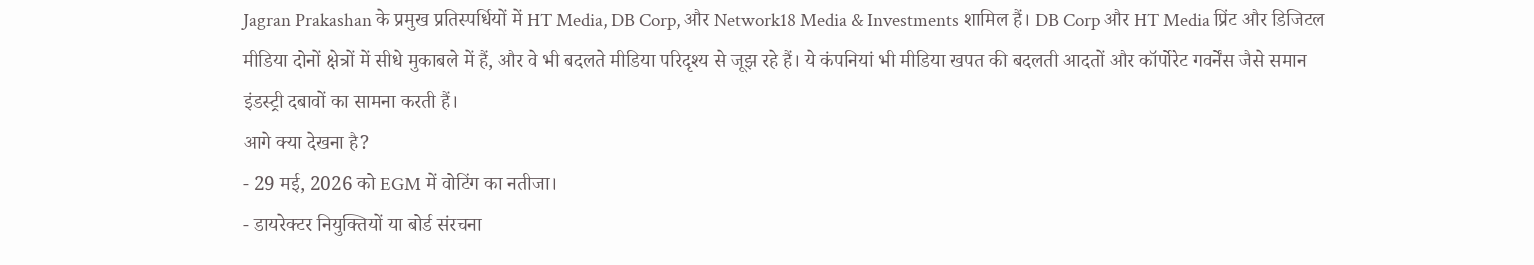Jagran Prakashan के प्रमुख प्रतिस्पर्धियों में HT Media, DB Corp, और Network18 Media & Investments शामिल हैं। DB Corp और HT Media प्रिंट और डिजिटल मीडिया दोनों क्षेत्रों में सीधे मुकाबले में हैं, और वे भी बदलते मीडिया परिदृश्य से जूझ रहे हैं। ये कंपनियां भी मीडिया खपत की बदलती आदतों और कॉर्पोरेट गवर्नेंस जैसे समान इंडस्ट्री दबावों का सामना करती हैं।
आगे क्या देखना है?
- 29 मई, 2026 को EGM में वोटिंग का नतीजा।
- डायरेक्टर नियुक्तियों या बोर्ड संरचना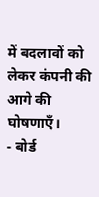में बदलावों को लेकर कंपनी की आगे की घोषणाएँ।
- बोर्ड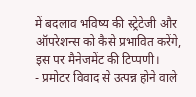में बदलाव भविष्य की स्ट्रेटेजी और ऑपरेशन्स को कैसे प्रभावित करेंगे, इस पर मैनेजमेंट की टिप्पणी।
- प्रमोटर विवाद से उत्पन्न होने वाले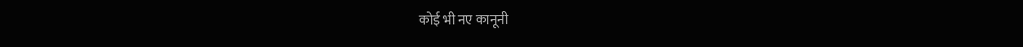कोई भी नए कानूनी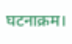घटनाक्रम।